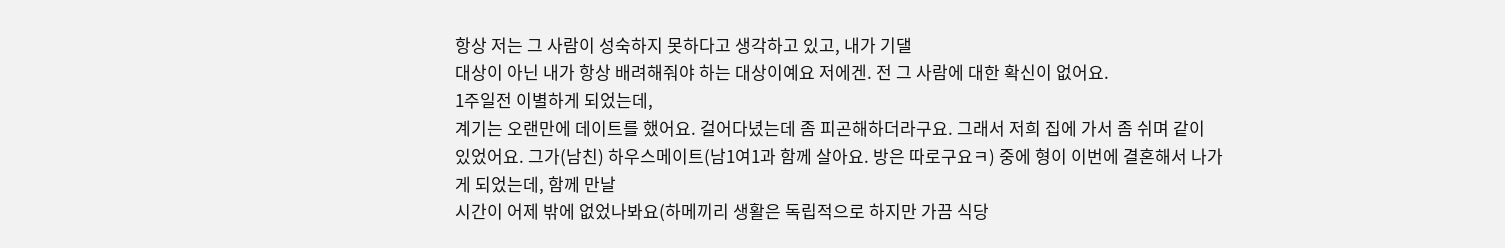항상 저는 그 사람이 성숙하지 못하다고 생각하고 있고, 내가 기댈
대상이 아닌 내가 항상 배려해줘야 하는 대상이예요 저에겐. 전 그 사람에 대한 확신이 없어요.
1주일전 이별하게 되었는데,
계기는 오랜만에 데이트를 했어요. 걸어다녔는데 좀 피곤해하더라구요. 그래서 저희 집에 가서 좀 쉬며 같이
있었어요. 그가(남친) 하우스메이트(남1여1과 함께 살아요. 방은 따로구요ㅋ) 중에 형이 이번에 결혼해서 나가게 되었는데, 함께 만날
시간이 어제 밖에 없었나봐요(하메끼리 생활은 독립적으로 하지만 가끔 식당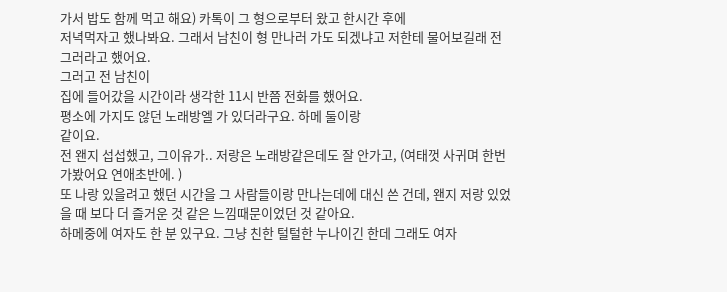가서 밥도 함께 먹고 해요) 카톡이 그 형으로부터 왔고 한시간 후에
저녁먹자고 했나봐요. 그래서 남친이 형 만나러 가도 되겠냐고 저한테 물어보길래 전 그러라고 했어요.
그러고 전 남친이
집에 들어갔을 시간이라 생각한 11시 반쯤 전화를 했어요.
평소에 가지도 않던 노래방엘 가 있더라구요. 하메 둘이랑
같이요.
전 왠지 섭섭했고, 그이유가.. 저랑은 노래방같은데도 잘 안가고, (여태껏 사귀며 한번 가봤어요 연애초반에. )
또 나랑 있을려고 했던 시간을 그 사람들이랑 만나는데에 대신 쓴 건데, 왠지 저랑 있었을 때 보다 더 즐거운 것 같은 느낌때문이었던 것 같아요.
하메중에 여자도 한 분 있구요. 그냥 친한 털털한 누나이긴 한데 그래도 여자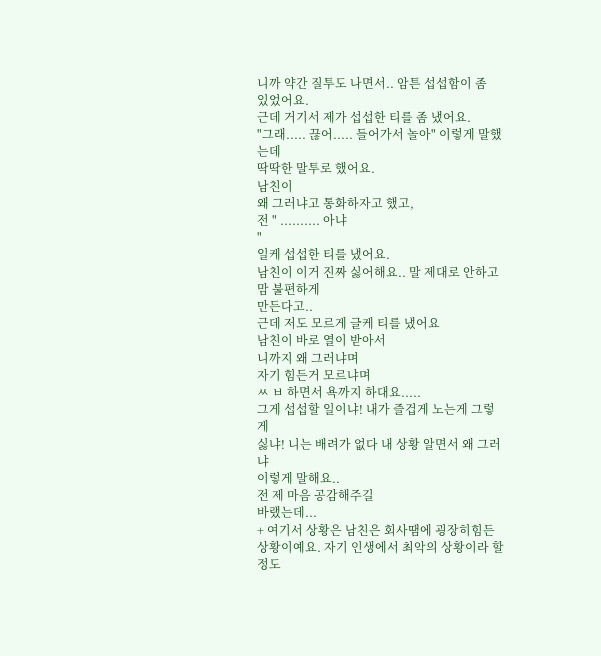니까 약간 질투도 나면서.. 암튼 섭섭함이 좀
있었어요.
근데 거기서 제가 섭섭한 티를 좀 냈어요.
"그래..... 끊어..... 들어가서 놀아" 이렇게 말했는데
딱딱한 말투로 했어요.
남친이
왜 그러냐고 통화하자고 했고,
전 " .......... 아냐
"
일케 섭섭한 티를 냈어요.
남친이 이거 진짜 싫어해요.. 말 제대로 안하고 맘 불편하게
만든다고..
근데 저도 모르게 글케 티를 냈어요
남친이 바로 열이 받아서
니까지 왜 그러냐며
자기 힘든거 모르냐며
ㅆ ㅂ 하면서 욕까지 하대요.....
그게 섭섭할 일이냐! 내가 즐겁게 노는게 그렇게
싫냐! 니는 배려가 없다 내 상황 알면서 왜 그러냐
이렇게 말해요..
전 제 마음 공감해주길
바랬는데...
+ 여기서 상황은 남친은 회사땜에 굉장히힘든 상황이예요. 자기 인생에서 최악의 상황이라 할 정도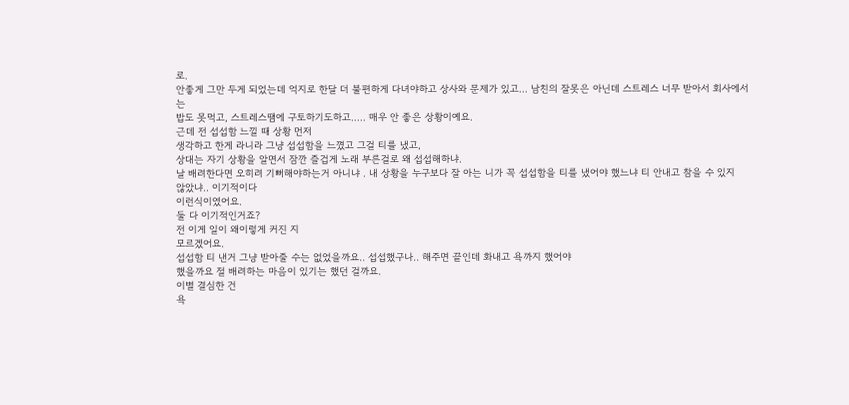로.
안좋게 그만 두게 되었는데 억지로 한달 더 불편하게 다녀야하고 상사와 문제가 있고... 남친의 잘못은 아닌데 스트레스 너무 받아서 회사에서는
밥도 못먹고, 스트레스땜에 구토하기도하고..... 매우 안 좋은 상황이예요.
근데 전 섭섭함 느낄 때 상황 먼저
생각하고 한게 라니라 그냥 섭섭함을 느꼈고 그걸 티를 냈고,
상대는 자기 상황을 알면서 잠깐 즐겁게 노래 부른걸로 왜 섭섭해하냐.
날 배려한다면 오히려 기뻐해야하는거 아니냐 . 내 상황을 누구보다 잘 아는 니가 꼭 섭섭함을 티를 냈어야 했느냐 티 안내고 참을 수 있지
않았냐.. 이기적이다
이런식이였어요.
둘 다 이기적인거죠?
전 이게 일이 왜이렇게 커진 지
모르겠어요.
섭섭함 티 낸거 그냥 받아줄 수는 없었을까요.. 섭섭했구나.. 해주면 끝인데 화내고 욕까지 했어야
했을까요 절 배려하는 마음이 있기는 했던 걸까요.
이별 결심한 건
욕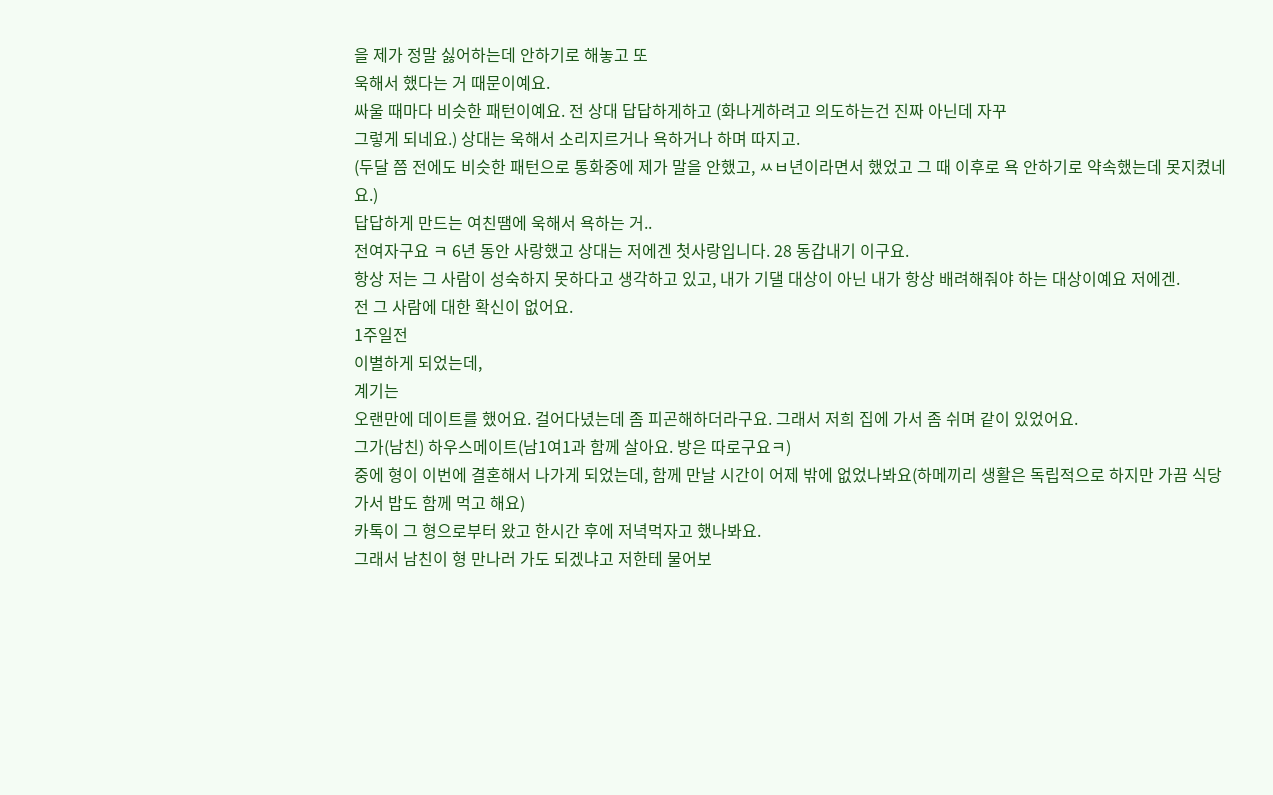을 제가 정말 싫어하는데 안하기로 해놓고 또
욱해서 했다는 거 때문이예요.
싸울 때마다 비슷한 패턴이예요. 전 상대 답답하게하고 (화나게하려고 의도하는건 진짜 아닌데 자꾸
그렇게 되네요.) 상대는 욱해서 소리지르거나 욕하거나 하며 따지고.
(두달 쯤 전에도 비슷한 패턴으로 통화중에 제가 말을 안했고, ㅆㅂ년이라면서 했었고 그 때 이후로 욕 안하기로 약속했는데 못지켰네요.)
답답하게 만드는 여친땜에 욱해서 욕하는 거..
전여자구요 ㅋ 6년 동안 사랑했고 상대는 저에겐 첫사랑입니다. 28 동갑내기 이구요.
항상 저는 그 사람이 성숙하지 못하다고 생각하고 있고, 내가 기댈 대상이 아닌 내가 항상 배려해줘야 하는 대상이예요 저에겐.
전 그 사람에 대한 확신이 없어요.
1주일전
이별하게 되었는데,
계기는
오랜만에 데이트를 했어요. 걸어다녔는데 좀 피곤해하더라구요. 그래서 저희 집에 가서 좀 쉬며 같이 있었어요.
그가(남친) 하우스메이트(남1여1과 함께 살아요. 방은 따로구요ㅋ)
중에 형이 이번에 결혼해서 나가게 되었는데, 함께 만날 시간이 어제 밖에 없었나봐요(하메끼리 생활은 독립적으로 하지만 가끔 식당가서 밥도 함께 먹고 해요)
카톡이 그 형으로부터 왔고 한시간 후에 저녁먹자고 했나봐요.
그래서 남친이 형 만나러 가도 되겠냐고 저한테 물어보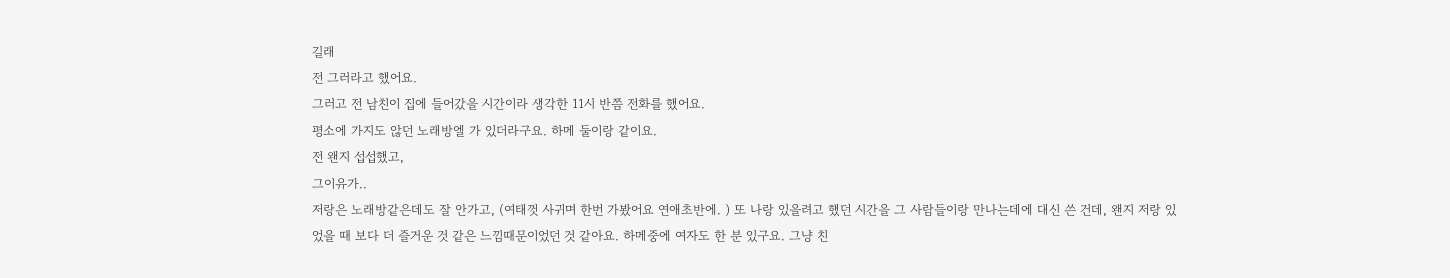길래
전 그러라고 했어요.
그러고 전 남친이 집에 들어갔을 시간이라 생각한 11시 반쯤 전화를 했어요.
평소에 가지도 않던 노래방엘 가 있더라구요. 하메 둘이랑 같이요.
전 왠지 섭섭했고,
그이유가..
저랑은 노래방같은데도 잘 안가고, (여태껏 사귀며 한번 가봤어요 연애초반에. ) 또 나랑 있을려고 했던 시간을 그 사람들이랑 만나는데에 대신 쓴 건데, 왠지 저랑 있었을 때 보다 더 즐거운 것 같은 느낌때문이었던 것 같아요. 하메중에 여자도 한 분 있구요. 그냥 친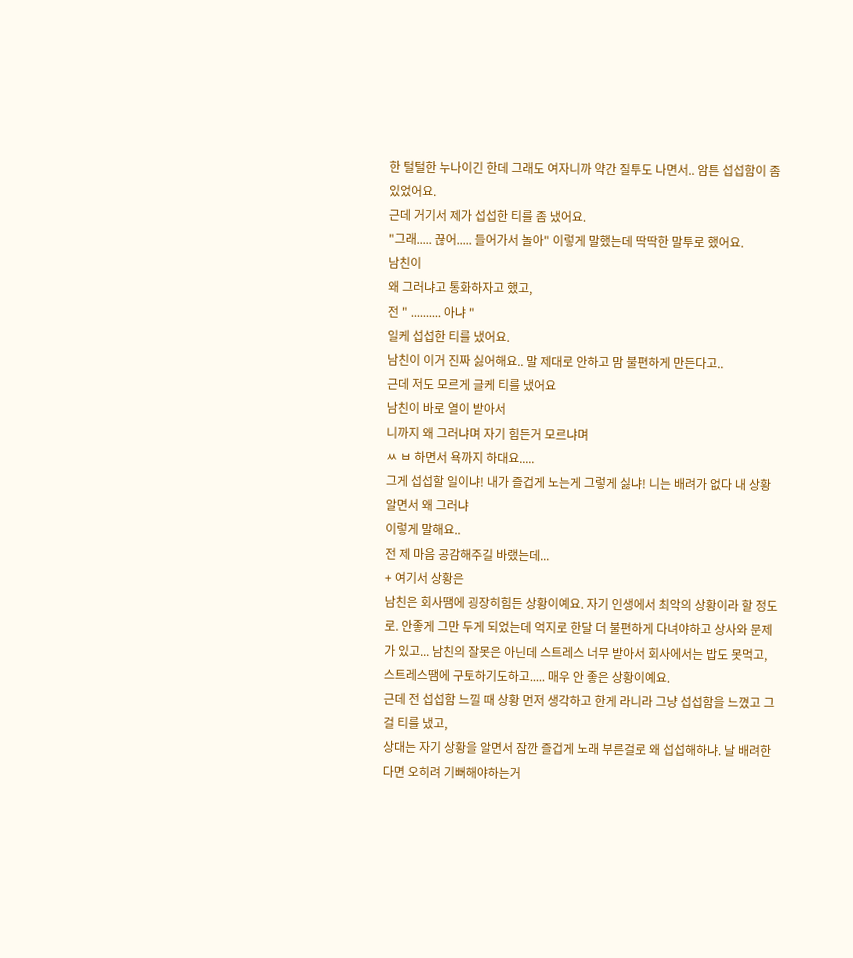한 털털한 누나이긴 한데 그래도 여자니까 약간 질투도 나면서.. 암튼 섭섭함이 좀 있었어요.
근데 거기서 제가 섭섭한 티를 좀 냈어요.
"그래..... 끊어..... 들어가서 놀아" 이렇게 말했는데 딱딱한 말투로 했어요.
남친이
왜 그러냐고 통화하자고 했고,
전 " .......... 아냐 "
일케 섭섭한 티를 냈어요.
남친이 이거 진짜 싫어해요.. 말 제대로 안하고 맘 불편하게 만든다고..
근데 저도 모르게 글케 티를 냈어요
남친이 바로 열이 받아서
니까지 왜 그러냐며 자기 힘든거 모르냐며
ㅆ ㅂ 하면서 욕까지 하대요.....
그게 섭섭할 일이냐! 내가 즐겁게 노는게 그렇게 싫냐! 니는 배려가 없다 내 상황 알면서 왜 그러냐
이렇게 말해요..
전 제 마음 공감해주길 바랬는데...
+ 여기서 상황은
남친은 회사땜에 굉장히힘든 상황이예요. 자기 인생에서 최악의 상황이라 할 정도로. 안좋게 그만 두게 되었는데 억지로 한달 더 불편하게 다녀야하고 상사와 문제가 있고... 남친의 잘못은 아닌데 스트레스 너무 받아서 회사에서는 밥도 못먹고, 스트레스땜에 구토하기도하고..... 매우 안 좋은 상황이예요.
근데 전 섭섭함 느낄 때 상황 먼저 생각하고 한게 라니라 그냥 섭섭함을 느꼈고 그걸 티를 냈고,
상대는 자기 상황을 알면서 잠깐 즐겁게 노래 부른걸로 왜 섭섭해하냐. 날 배려한다면 오히려 기뻐해야하는거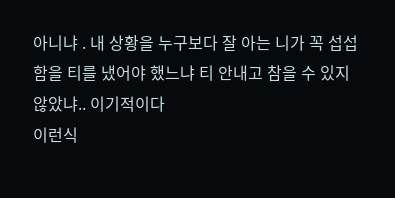아니냐 . 내 상황을 누구보다 잘 아는 니가 꼭 섭섭함을 티를 냈어야 했느냐 티 안내고 참을 수 있지 않았냐.. 이기적이다
이런식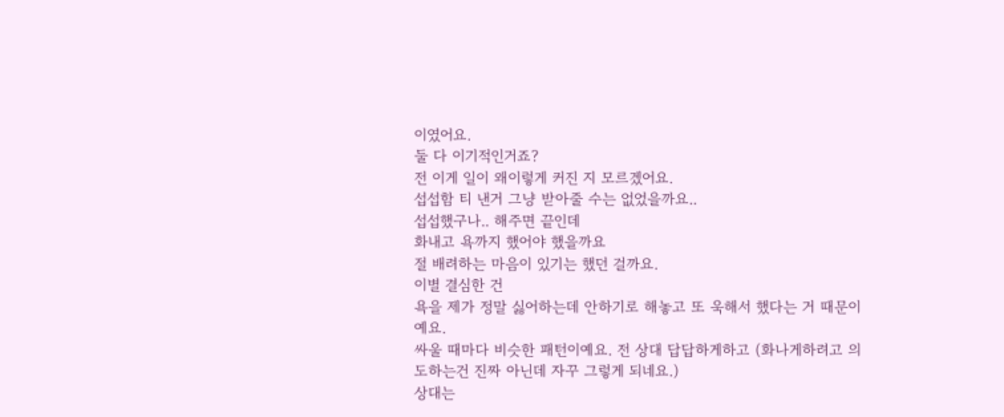이였어요.
둘 다 이기적인거죠?
전 이게 일이 왜이렇게 커진 지 모르겠어요.
섭섭함 티 낸거 그냥 받아줄 수는 없었을까요..
섭섭했구나.. 해주면 끝인데
화내고 욕까지 했어야 했을까요
절 배려하는 마음이 있기는 했던 걸까요.
이별 결심한 건
욕을 제가 정말 싫어하는데 안하기로 해놓고 또 욱해서 했다는 거 때문이예요.
싸울 때마다 비슷한 패턴이예요. 전 상대 답답하게하고 (화나게하려고 의도하는건 진짜 아닌데 자꾸 그렇게 되네요.)
상대는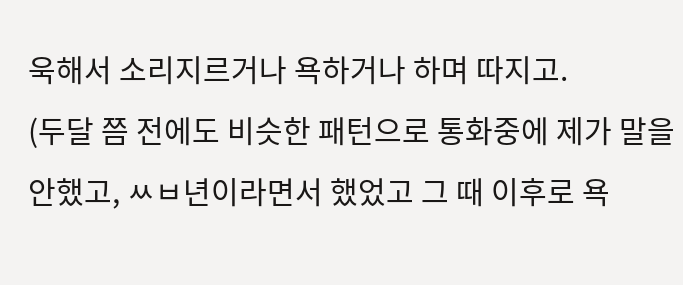욱해서 소리지르거나 욕하거나 하며 따지고.
(두달 쯤 전에도 비슷한 패턴으로 통화중에 제가 말을 안했고, ㅆㅂ년이라면서 했었고 그 때 이후로 욕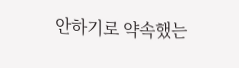안하기로 약속했는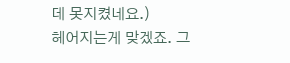데 못지켰네요.)
헤어지는게 맞겠죠. 그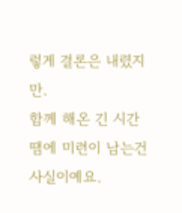렇게 결론은 내렸지만.
함께 해온 긴 시간 땜에 미련이 남는건 사실이예요.